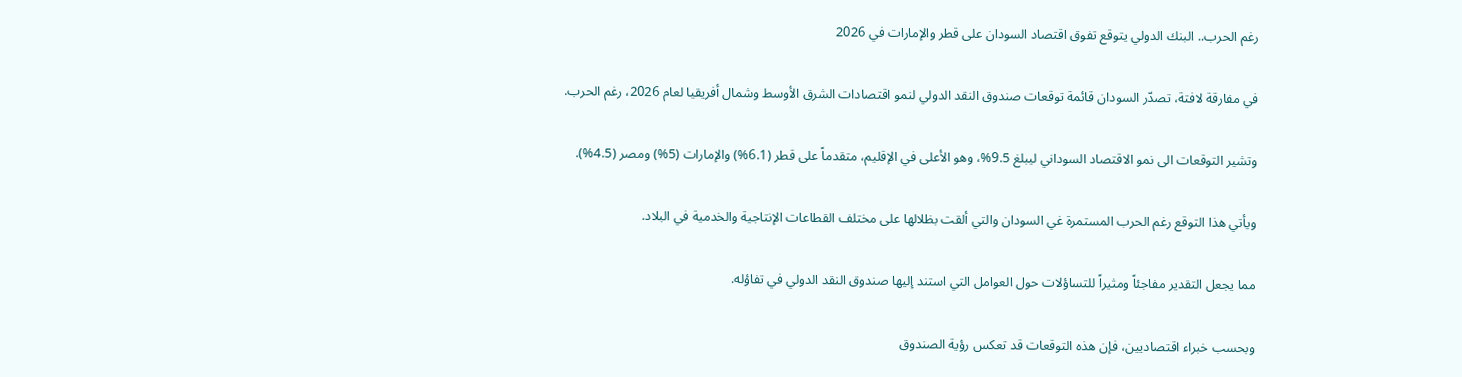رغم الحرب.. البنك الدولي يتوقع تفوق اقتصاد السودان على قطر والإمارات في 2026

في مفارقة لافتة، تصدّر السودان قائمة توقعات صندوق النقد الدولي لنمو اقتصادات الشرق الأوسط وشمال أفريقيا لعام 2026، رغم الحرب.

وتشير التوقعات الى نمو الاقتصاد السوداني ليبلغ 9.5%، وهو الأعلى في الإقليم، متقدماً على قطر (6.1%) والإمارات (5%) ومصر (4.5%).

ويأتي هذا التوقع رغم الحرب المستمرة غي السودان والتي ألقت بظلالها على مختلف القطاعات الإنتاجية والخدمية في البلاد.

مما يجعل التقدير مفاجئاً ومثيراً للتساؤلات حول العوامل التي استند إليها صندوق النقد الدولي في تفاؤله.

وبحسب خبراء اقتصاديين، فإن هذه التوقعات قد تعكس رؤية الصندوق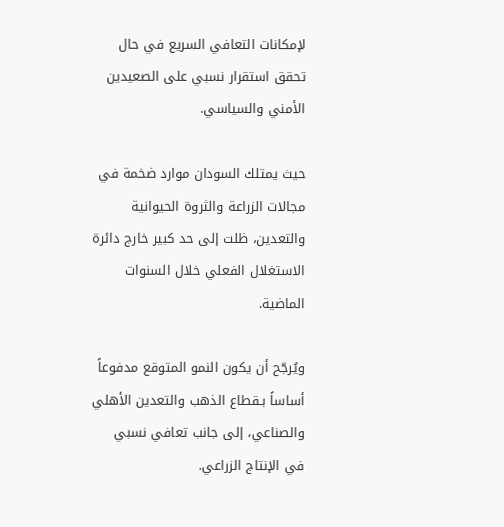لإمكانات التعافي السريع في حال تحقق استقرار نسبي على الصعيدين الأمني والسياسي.

حيث يمتلك السودان موارد ضخمة في مجالات الزراعة والثروة الحيوانية والتعدين، ظلت إلى حد كبير خارج دائرة الاستغلال الفعلي خلال السنوات الماضية.

ويُرجّح أن يكون النمو المتوقع مدفوعاً أساساً بـقطاع الذهب والتعدين الأهلي والصناعي، إلى جانب تعافي نسبي في الإنتاج الزراعي.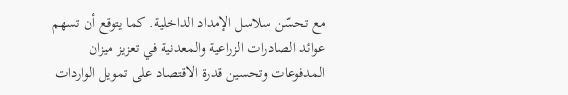مع تحسّن سلاسل الإمداد الداخلية. كما يتوقع أن تسهم عوائد الصادرات الزراعية والمعدنية في تعزيز ميزان المدفوعات وتحسين قدرة الاقتصاد على تمويل الواردات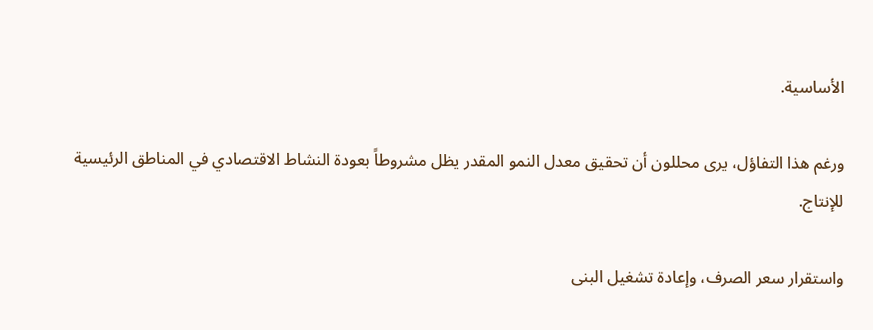الأساسية.

ورغم هذا التفاؤل، يرى محللون أن تحقيق معدل النمو المقدر يظل مشروطاً بعودة النشاط الاقتصادي في المناطق الرئيسية للإنتاج.

واستقرار سعر الصرف، وإعادة تشغيل البنى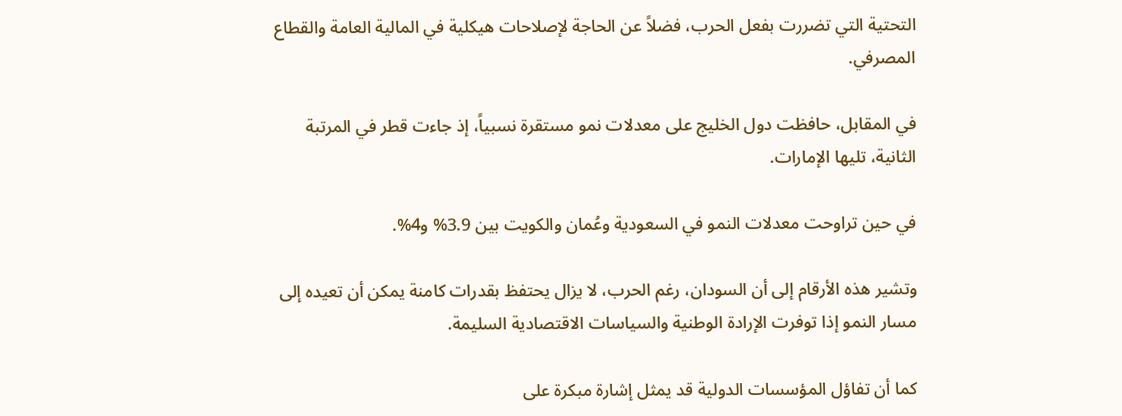التحتية التي تضررت بفعل الحرب، فضلاً عن الحاجة لإصلاحات هيكلية في المالية العامة والقطاع المصرفي.

في المقابل، حافظت دول الخليج على معدلات نمو مستقرة نسبياً، إذ جاءت قطر في المرتبة الثانية، تليها الإمارات.

في حين تراوحت معدلات النمو في السعودية وعُمان والكويت بين 3.9% و4%.

وتشير هذه الأرقام إلى أن السودان، رغم الحرب، لا يزال يحتفظ بقدرات كامنة يمكن أن تعيده إلى مسار النمو إذا توفرت الإرادة الوطنية والسياسات الاقتصادية السليمة.

كما أن تفاؤل المؤسسات الدولية قد يمثل إشارة مبكرة على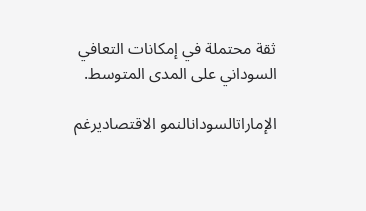ثقة محتملة في إمكانات التعافي السوداني على المدى المتوسط.

الإماراتالسودانالنمو الاقتصاديرغم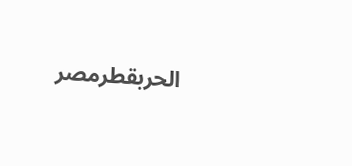الحربقطرمصر